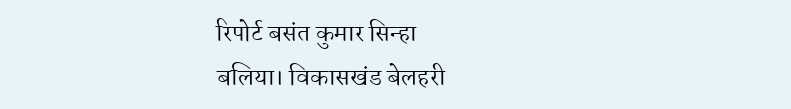रिपोर्ट बसंत कुमार सिन्हा
बलिया। विकासखंड बेलहरी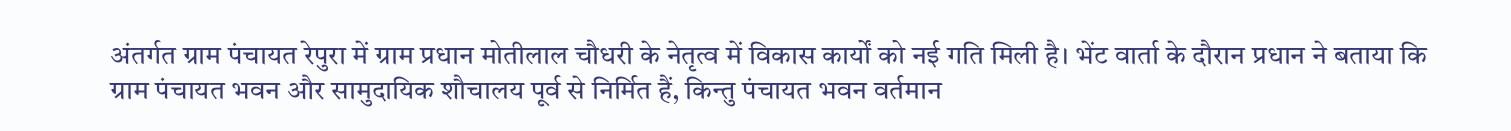अंतर्गत ग्राम पंचायत रेपुरा में ग्राम प्रधान मोतीलाल चौधरी के नेतृत्व में विकास कार्यों को नई गति मिली है। भेंट वार्ता के दौरान प्रधान ने बताया कि ग्राम पंचायत भवन और सामुदायिक शौचालय पूर्व से निर्मित हैं, किन्तु पंचायत भवन वर्तमान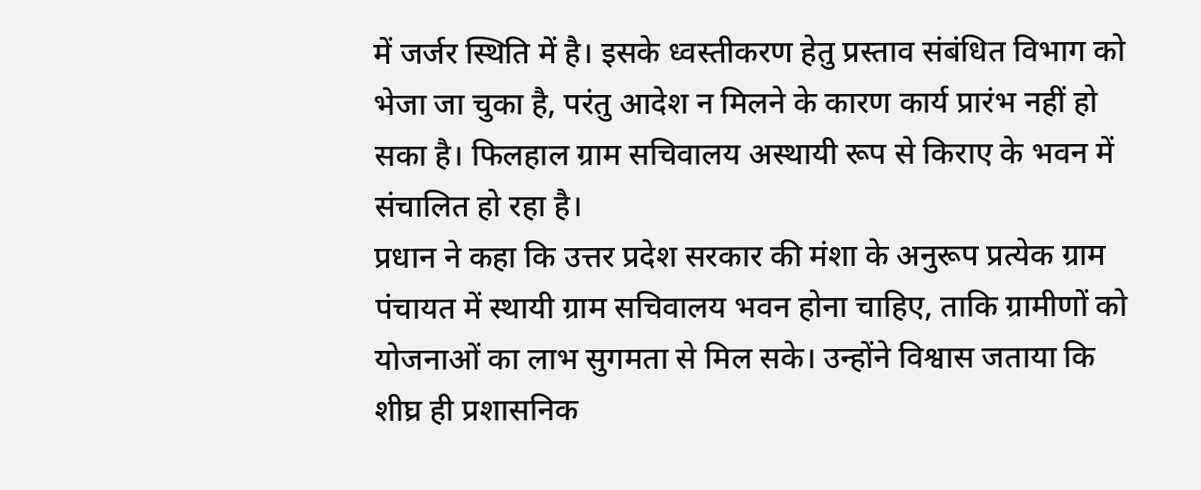में जर्जर स्थिति में है। इसके ध्वस्तीकरण हेतु प्रस्ताव संबंधित विभाग को भेजा जा चुका है, परंतु आदेश न मिलने के कारण कार्य प्रारंभ नहीं हो सका है। फिलहाल ग्राम सचिवालय अस्थायी रूप से किराए के भवन में संचालित हो रहा है।
प्रधान ने कहा कि उत्तर प्रदेश सरकार की मंशा के अनुरूप प्रत्येक ग्राम पंचायत में स्थायी ग्राम सचिवालय भवन होना चाहिए, ताकि ग्रामीणों को योजनाओं का लाभ सुगमता से मिल सके। उन्होंने विश्वास जताया कि शीघ्र ही प्रशासनिक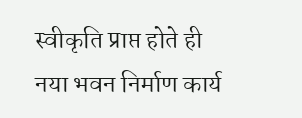स्वीकृति प्राप्त होते ही नया भवन निर्माण कार्य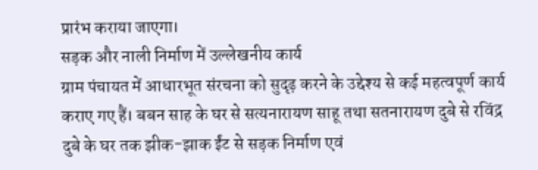प्रारंभ कराया जाएगा।
सड़क और नाली निर्माण में उल्लेखनीय कार्य
ग्राम पंचायत में आधारभूत संरचना को सुदृढ़ करने के उद्देश्य से कई महत्वपूर्ण कार्य कराए गए हैं। बबन साह के घर से सत्यनारायण साहू तथा सतनारायण दुबे से रविंद्र दुबे के घर तक झीक-झाक ईंट से सड़क निर्माण एवं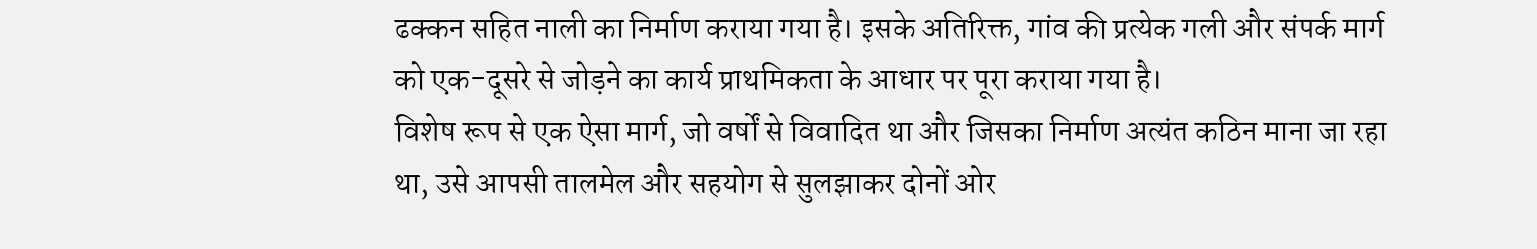ढक्कन सहित नाली का निर्माण कराया गया है। इसके अतिरिक्त, गांव की प्रत्येक गली और संपर्क मार्ग को एक-दूसरे से जोड़ने का कार्य प्राथमिकता के आधार पर पूरा कराया गया है।
विशेष रूप से एक ऐसा मार्ग, जो वर्षों से विवादित था और जिसका निर्माण अत्यंत कठिन माना जा रहा था, उसे आपसी तालमेल और सहयोग से सुलझाकर दोनों ओर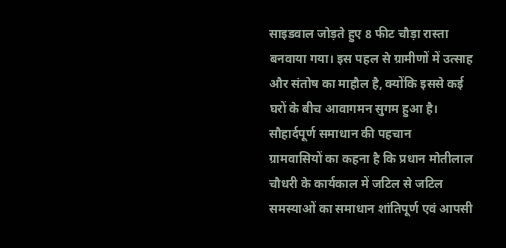साइडवाल जोड़ते हुए 8 फीट चौड़ा रास्ता बनवाया गया। इस पहल से ग्रामीणों में उत्साह और संतोष का माहौल है, क्योंकि इससे कई घरों के बीच आवागमन सुगम हुआ है।
सौहार्दपूर्ण समाधान की पहचान
ग्रामवासियों का कहना है कि प्रधान मोतीलाल चौधरी के कार्यकाल में जटिल से जटिल समस्याओं का समाधान शांतिपूर्ण एवं आपसी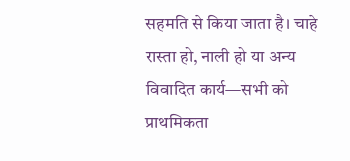सहमति से किया जाता है। चाहे रास्ता हो, नाली हो या अन्य विवादित कार्य—सभी को प्राथमिकता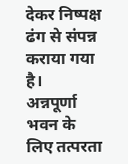देकर निष्पक्ष ढंग से संपन्न कराया गया है।
अन्नपूर्णा भवन के लिए तत्परता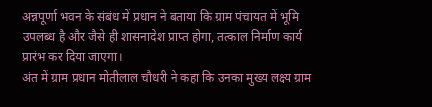अन्नपूर्णा भवन के संबंध में प्रधान ने बताया कि ग्राम पंचायत में भूमि उपलब्ध है और जैसे ही शासनादेश प्राप्त होगा, तत्काल निर्माण कार्य प्रारंभ कर दिया जाएगा।
अंत में ग्राम प्रधान मोतीलाल चौधरी ने कहा कि उनका मुख्य लक्ष्य ग्राम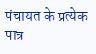पंचायत के प्रत्येक पात्र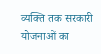व्यक्ति तक सरकारी योजनाओं का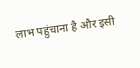लाभ पहुंचाना है और इसी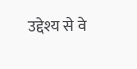उद्देश्य से वे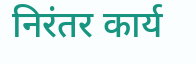निरंतर कार्य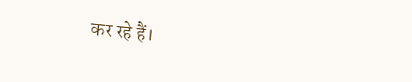कर रहे हैं।